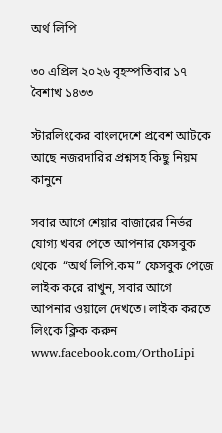অর্থ লিপি

৩০ এপ্রিল ২০২৬ বৃহস্পতিবার ১৭ বৈশাখ ১৪৩৩

স্টারলিংকের বাংলদেশে প্রবেশ আটকে আছে নজরদারির প্রশ্নসহ কিছু নিয়ম কানুনে

সবার আগে শেয়ার বাজারের নির্ভর যোগ্য খবর পেতে আপনার ফেসবুক থেকে  “অর্থ লিপি.কম” ফেসবুক পেজে লাইক করে রাখুন, সবার আগে আপনার ওয়ালে দেখতে। লাইক করতে লিংকে ক্লিক করুন  www.facebook.com/OrthoLipi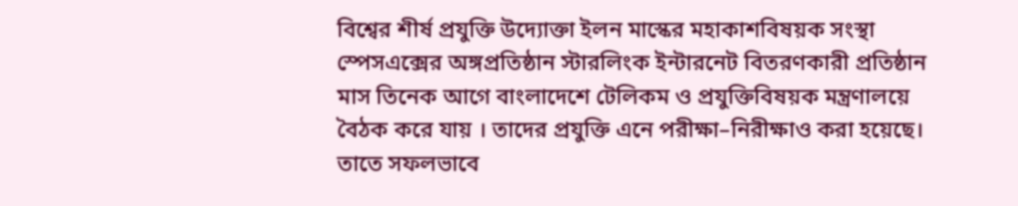বিশ্বের শীর্ষ প্রযুক্তি উদ্যোক্তা ইলন মাস্কের মহাকাশবিষয়ক সংস্থা স্পেসএক্সের অঙ্গপ্রতিষ্ঠান স্টারলিংক ইন্টারনেট বিতরণকারী প্রতিষ্ঠান মাস তিনেক আগে বাংলাদেশে টেলিকম ও প্রযুক্তিবিষয়ক মন্ত্রণালয়ে বৈঠক করে যায় । তাদের প্রযুক্তি এনে পরীক্ষা–নিরীক্ষাও করা হয়েছে। তাতে সফলভাবে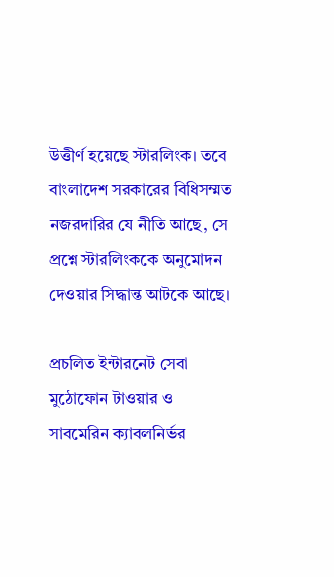উত্তীর্ণ হয়েছে স্টারলিংক। তবে বাংলাদেশ সরকারের বিধিসম্মত নজরদারির যে নীতি আছে, সে প্রশ্নে স্টারলিংককে অনুমোদন দেওয়ার সিদ্ধান্ত আটকে আছে।

প্রচলিত ইন্টারনেট সেবা মুঠোফোন টাওয়ার ও সাবমেরিন ক্যাবলনির্ভর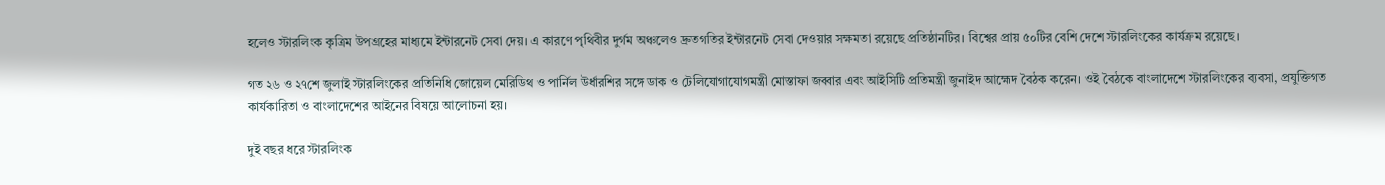হলেও স্টারলিংক কৃত্রিম উপগ্রহের মাধ্যমে ইন্টারনেট সেবা দেয়। এ কারণে পৃথিবীর দুর্গম অঞ্চলেও দ্রুতগতির ইন্টারনেট সেবা দেওয়ার সক্ষমতা রয়েছে প্রতিষ্ঠানটির। বিশ্বের প্রায় ৫০টির বেশি দেশে স্টারলিংকের কার্যক্রম রয়েছে।

গত ২৬ ও ২৭শে জুলাই স্টারলিংকের প্রতিনিধি জোয়েল মেরিডিথ ও পার্নিল উর্ধারশির সঙ্গে ডাক ও টেলিযোগাযোগমন্ত্রী মোস্তাফা জব্বার এবং আইসিটি প্রতিমন্ত্রী জুনাইদ আহ্মেদ বৈঠক করেন। ওই বৈঠকে বাংলাদেশে স্টারলিংকের ব্যবসা, প্রযুক্তিগত কার্যকারিতা ও বাংলাদেশের আইনের বিষয়ে আলোচনা হয়।

দুই বছর ধরে স্টারলিংক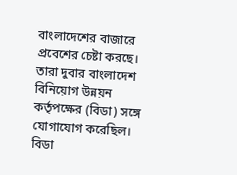বাংলাদেশের বাজারে প্রবেশের চেষ্টা করছে। তারা দুবার বাংলাদেশ বিনিয়োগ উন্নয়ন কর্তৃপক্ষের (বিডা) সঙ্গে যোগাযোগ করেছিল। বিডা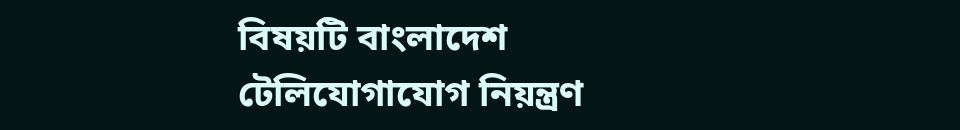বিষয়টি বাংলাদেশ টেলিযোগাযোগ নিয়ন্ত্রণ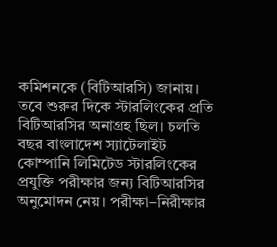কমিশনকে (বিটিআরসি) জানায়। তবে শুরুর দিকে স্টারলিংকের প্রতি বিটিআরসির অনাগ্রহ ছিল। চলতি বছর বাংলাদেশ স্যাটেলাইট কোম্পানি লিমিটেড স্টারলিংকের প্রযুক্তি পরীক্ষার জন্য বিটিআরসির অনুমোদন নেয়। পরীক্ষা–নিরীক্ষার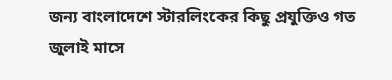জন্য বাংলাদেশে স্টারলিংকের কিছু প্রযুক্তিও গত জুলাই মাসে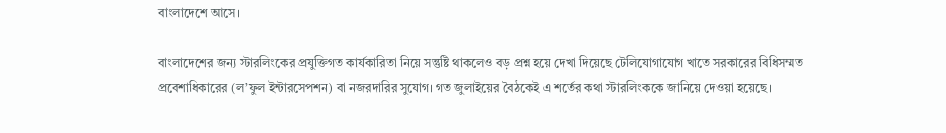বাংলাদেশে আসে।

বাংলাদেশের জন্য স্টারলিংকের প্রযুক্তিগত কার্যকারিতা নিয়ে সন্তুষ্টি থাকলেও বড় প্রশ্ন হয়ে দেখা দিয়েছে টেলিযোগাযোগ খাতে সরকারের বিধিসম্মত প্রবেশাধিকারের (ল’ফুল ইন্টারসেপশন) বা নজরদারির সুযোগ। গত জুলাইয়ের বৈঠকেই এ শর্তের কথা স্টারলিংককে জানিয়ে দেওয়া হয়েছে।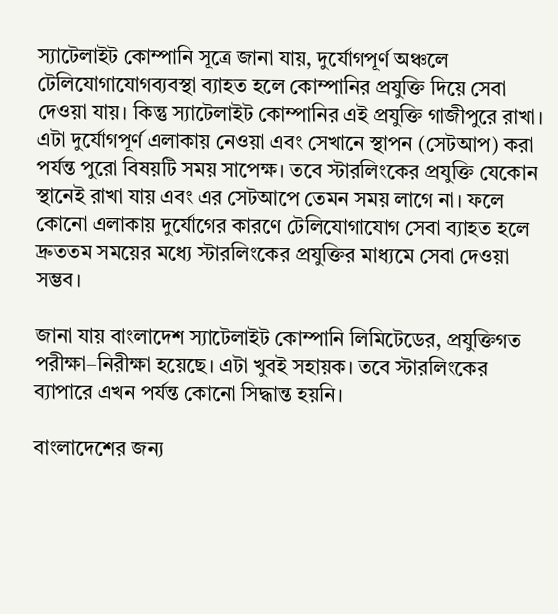স্যাটেলাইট কোম্পানি সূত্রে জানা যায়, দুর্যোগপূর্ণ অঞ্চলে টেলিযোগাযোগব্যবস্থা ব্যাহত হলে কোম্পানির প্রযুক্তি দিয়ে সেবা দেওয়া যায়। কিন্তু স্যাটেলাইট কোম্পানির এই প্রযুক্তি গাজীপুরে রাখা। এটা দুর্যোগপূর্ণ এলাকায় নেওয়া এবং সেখানে স্থাপন (সেটআপ) করা পর্যন্ত পুরো বিষয়টি সময় সাপেক্ষ। তবে স্টারলিংকের প্রযুক্তি যেকোন স্থানেই রাখা যায় এবং এর সেটআপে তেমন সময় লাগে না। ফলে কোনো এলাকায় দুর্যোগের কারণে টেলিযোগাযোগ সেবা ব্যাহত হলে দ্রুততম সময়ের মধ্যে স্টারলিংকের প্রযুক্তির মাধ্যমে সেবা দেওয়া সম্ভব।

জানা যায় বাংলাদেশ স্যাটেলাইট কোম্পানি লিমিটেডের, প্রযুক্তিগত পরীক্ষা–নিরীক্ষা হয়েছে। এটা খুবই সহায়ক। তবে স্টারলিংকের ব্যাপারে এখন পর্যন্ত কোনো সিদ্ধান্ত হয়নি।

বাংলাদেশের জন্য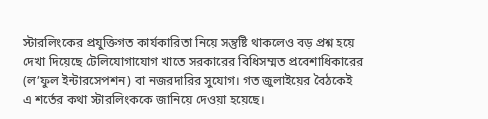স্টারলিংকের প্রযুক্তিগত কার্যকারিতা নিয়ে সন্তুষ্টি থাকলেও বড় প্রশ্ন হয়ে দেখা দিয়েছে টেলিযোগাযোগ খাতে সরকারের বিধিসম্মত প্রবেশাধিকারের (ল’ফুল ইন্টারসেপশন) বা নজরদারির সুযোগ। গত জুলাইয়ের বৈঠকেই এ শর্তের কথা স্টারলিংককে জানিয়ে দেওয়া হয়েছে।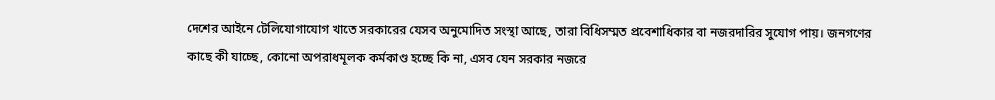দেশের আইনে টেলিযোগাযোগ খাতে সরকারের যেসব অনুমোদিত সংস্থা আছে, তারা বিধিসম্মত প্রবেশাধিকার বা নজরদারির সুযোগ পায়। জনগণের কাছে কী যাচ্ছে, কোনো অপরাধমূলক কর্মকাণ্ড হচ্ছে কি না, এসব যেন সরকার নজরে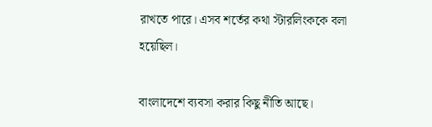রাখতে পারে। এসব শর্তের কথা স্টারলিংককে বলা হয়েছিল।

বাংলাদেশে ব্যবসা করার কিছু নীতি আছে।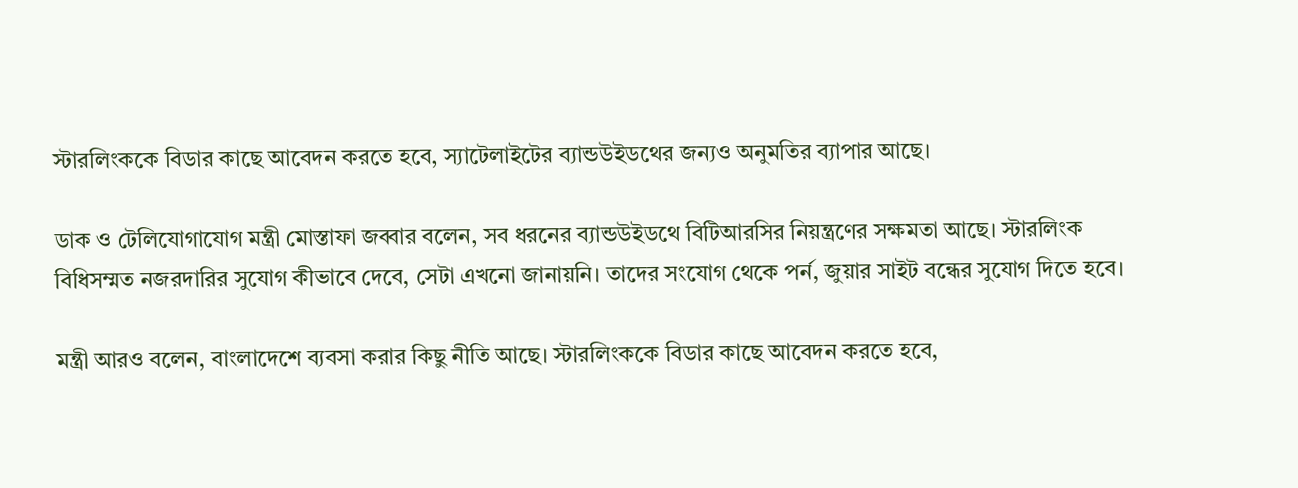স্টারলিংককে বিডার কাছে আবেদন করতে হবে, স্যাটেলাইটের ব্যান্ডউইডথের জন্যও অনুমতির ব্যাপার আছে।

ডাক ও টেলিযোগাযোগ মন্ত্রী মোস্তাফা জব্বার বলেন, সব ধরনের ব্যান্ডউইডথে বিটিআরসির নিয়ন্ত্রণের সক্ষমতা আছে। স্টারলিংক বিধিসম্মত নজরদারির সুযোগ কীভাবে দেবে, সেটা এখনো জানায়নি। তাদের সংযোগ থেকে পর্ন, জুয়ার সাইট বন্ধের সুযোগ দিতে হবে।

মন্ত্রী আরও বলেন, বাংলাদেশে ব্যবসা করার কিছু নীতি আছে। স্টারলিংককে বিডার কাছে আবেদন করতে হবে,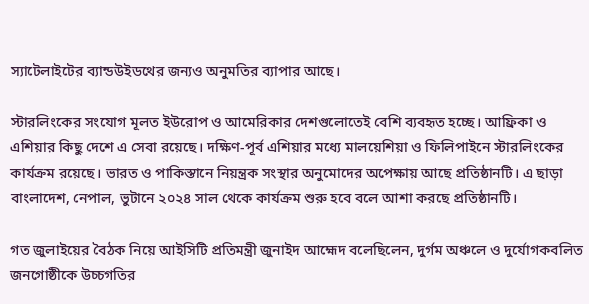স্যাটেলাইটের ব্যান্ডউইডথের জন্যও অনুমতির ব্যাপার আছে।

স্টারলিংকের সংযোগ মূলত ইউরোপ ও আমেরিকার দেশগুলোতেই বেশি ব্যবহৃত হচ্ছে। আফ্রিকা ও এশিয়ার কিছু দেশে এ সেবা রয়েছে। দক্ষিণ-পূর্ব এশিয়ার মধ্যে মালয়েশিয়া ও ফিলিপাইনে স্টারলিংকের কার্যক্রম রয়েছে। ভারত ও পাকিস্তানে নিয়ন্ত্রক সংস্থার অনুমোদের অপেক্ষায় আছে প্রতিষ্ঠানটি। এ ছাড়া বাংলাদেশ, নেপাল, ভুটানে ২০২৪ সাল থেকে কার্যক্রম শুরু হবে বলে আশা করছে প্রতিষ্ঠানটি।

গত জুলাইয়ের বৈঠক নিয়ে আইসিটি প্রতিমন্ত্রী জুনাইদ আহ্মেদ বলেছিলেন, দুর্গম অঞ্চলে ও দুর্যোগকবলিত জনগোষ্ঠীকে উচ্চগতির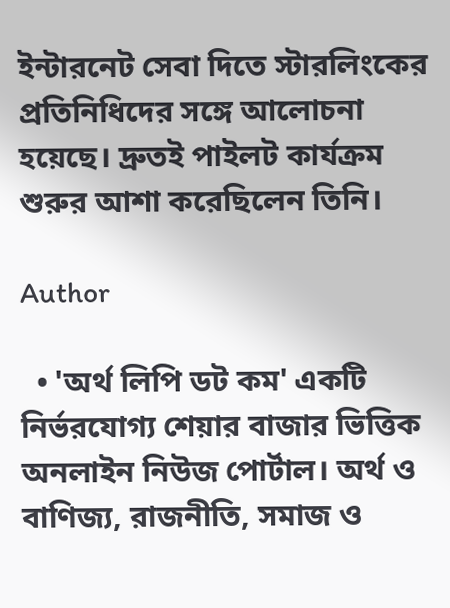ইন্টারনেট সেবা দিতে স্টারলিংকের প্রতিনিধিদের সঙ্গে আলোচনা হয়েছে। দ্রুতই পাইলট কার্যক্রম শুরুর আশা করেছিলেন তিনি।

Author

  • 'অর্থ লিপি ডট কম' একটি নির্ভরযোগ্য শেয়ার বাজার ভিত্তিক অনলাইন নিউজ পোর্টাল। অর্থ ও বাণিজ্য, রাজনীতি, সমাজ ও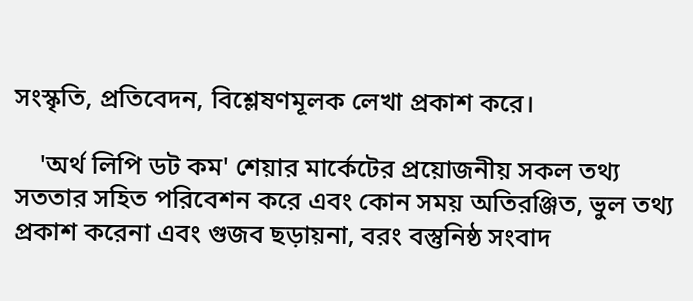সংস্কৃতি, প্রতিবেদন, বিশ্লেষণমূলক লেখা প্রকাশ করে।

    'অর্থ লিপি ডট কম' শেয়ার মার্কেটের প্রয়োজনীয় সকল তথ্য সততার সহিত পরিবেশন করে এবং কোন সময় অতিরঞ্জিত, ভুল তথ্য প্রকাশ করেনা এবং গুজব ছড়ায়না, বরং বস্তুনিষ্ঠ সংবাদ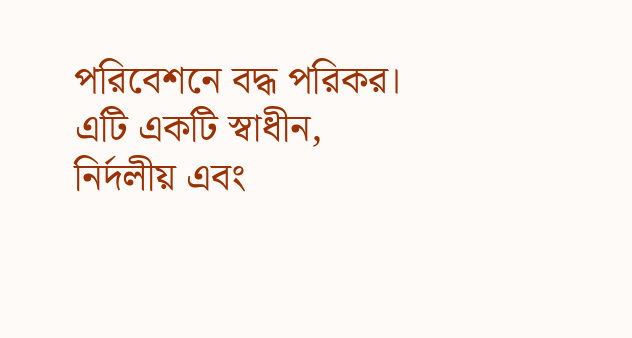পরিবেশনে বদ্ধ পরিকর। এটি একটি স্বাধীন, নির্দলীয় এবং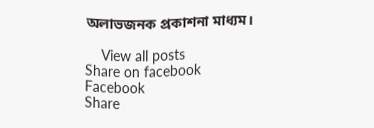অলাভজনক প্রকাশনা মাধ্যম।

    View all posts
Share on facebook
Facebook
Share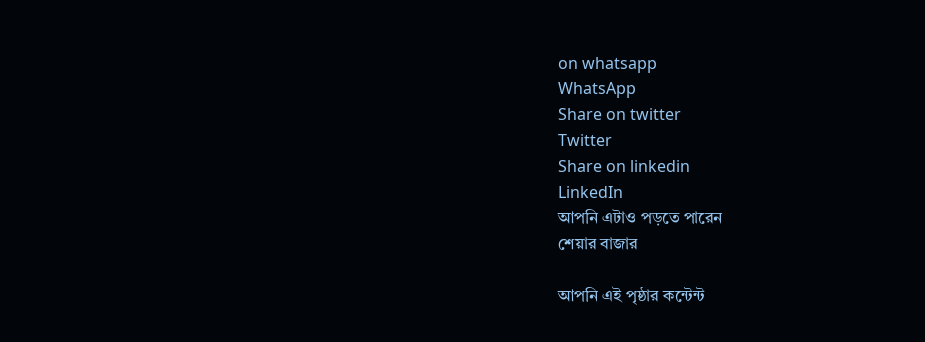on whatsapp
WhatsApp
Share on twitter
Twitter
Share on linkedin
LinkedIn
আপনি এটাও পড়তে পারেন
শেয়ার বাজার

আপনি এই পৃষ্ঠার কন্টেন্ট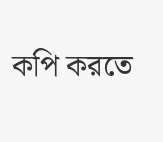কপি করতে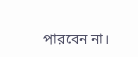পারবেন না।